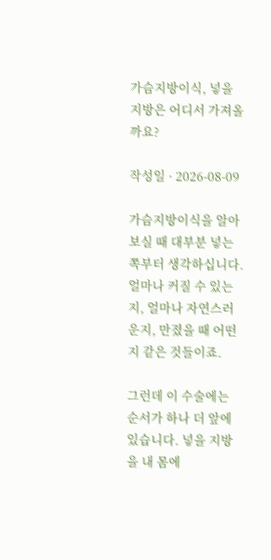가슴지방이식, 넣을 지방은 어디서 가져올까요?

작성일 · 2026-08-09

가슴지방이식을 알아보실 때 대부분 넣는 쪽부터 생각하십니다. 얼마나 커질 수 있는지, 얼마나 자연스러운지, 만졌을 때 어떤지 같은 것들이죠.

그런데 이 수술에는 순서가 하나 더 앞에 있습니다. 넣을 지방을 내 몸에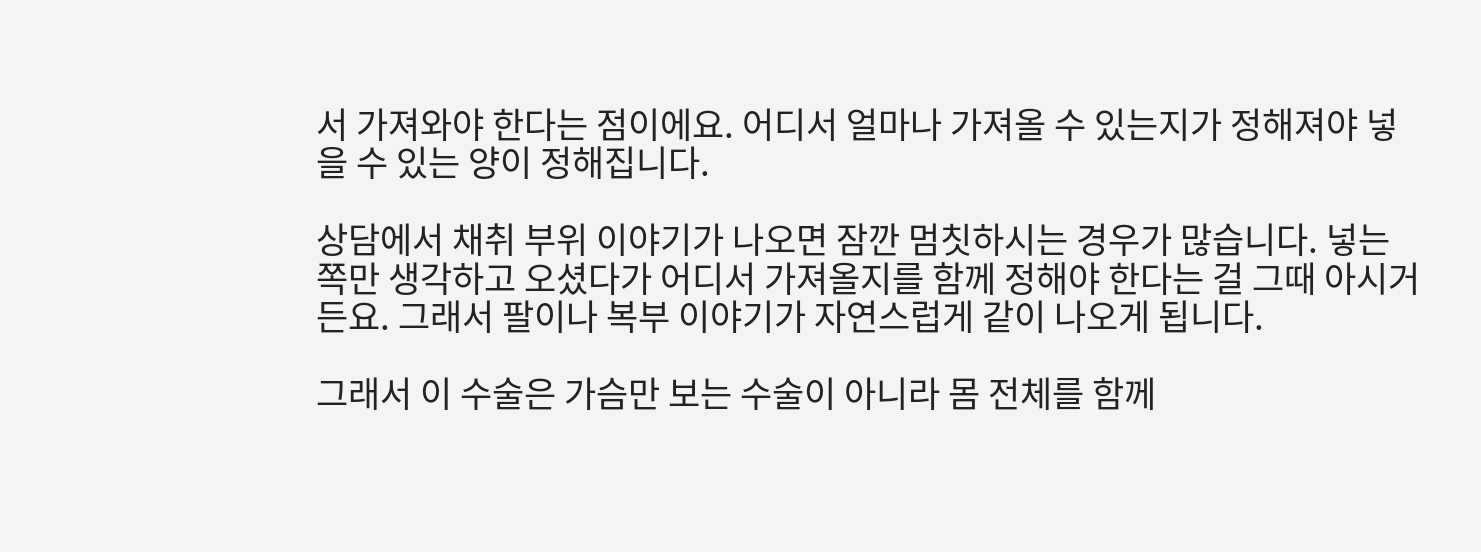서 가져와야 한다는 점이에요. 어디서 얼마나 가져올 수 있는지가 정해져야 넣을 수 있는 양이 정해집니다.

상담에서 채취 부위 이야기가 나오면 잠깐 멈칫하시는 경우가 많습니다. 넣는 쪽만 생각하고 오셨다가 어디서 가져올지를 함께 정해야 한다는 걸 그때 아시거든요. 그래서 팔이나 복부 이야기가 자연스럽게 같이 나오게 됩니다.

그래서 이 수술은 가슴만 보는 수술이 아니라 몸 전체를 함께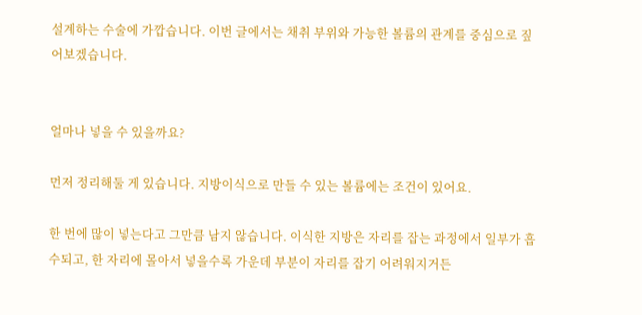설계하는 수술에 가깝습니다. 이번 글에서는 채취 부위와 가능한 볼륨의 관계를 중심으로 짚어보겠습니다.


얼마나 넣을 수 있을까요?

먼저 정리해둘 게 있습니다. 지방이식으로 만들 수 있는 볼륨에는 조건이 있어요.

한 번에 많이 넣는다고 그만큼 남지 않습니다. 이식한 지방은 자리를 잡는 과정에서 일부가 흡수되고, 한 자리에 몰아서 넣을수록 가운데 부분이 자리를 잡기 어려워지거든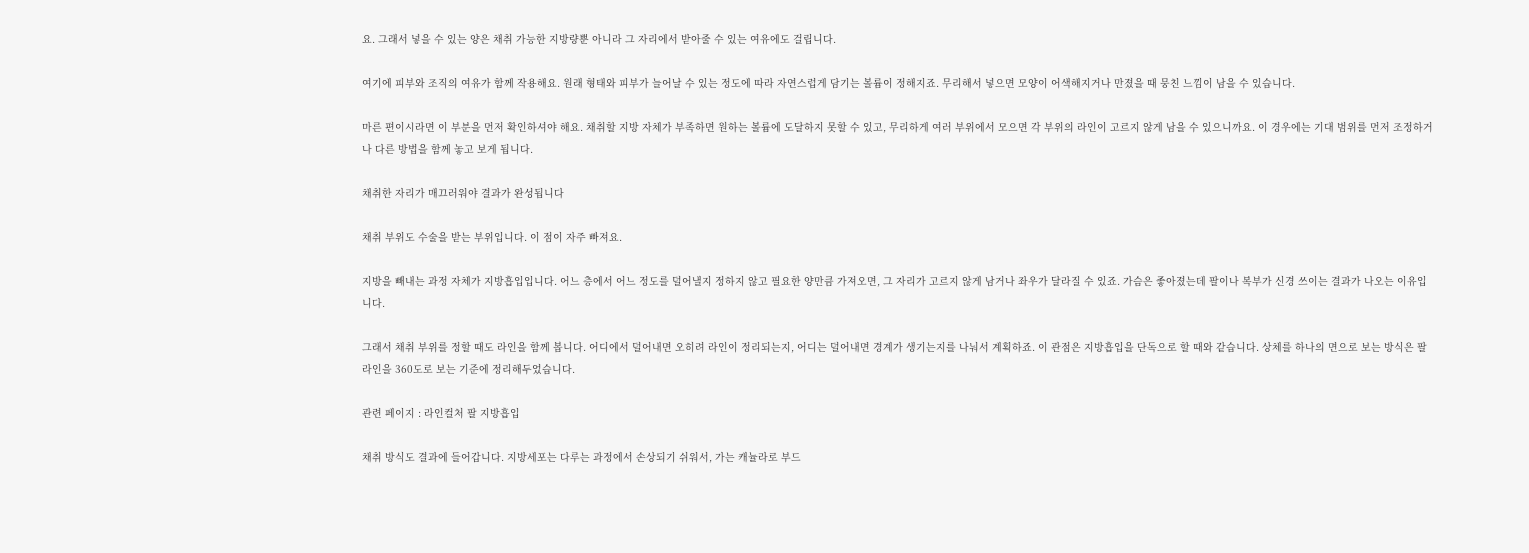요. 그래서 넣을 수 있는 양은 채취 가능한 지방량뿐 아니라 그 자리에서 받아줄 수 있는 여유에도 걸립니다.

여기에 피부와 조직의 여유가 함께 작용해요. 원래 형태와 피부가 늘어날 수 있는 정도에 따라 자연스럽게 담기는 볼륨이 정해지죠. 무리해서 넣으면 모양이 어색해지거나 만졌을 때 뭉친 느낌이 남을 수 있습니다.

마른 편이시라면 이 부분을 먼저 확인하셔야 해요. 채취할 지방 자체가 부족하면 원하는 볼륨에 도달하지 못할 수 있고, 무리하게 여러 부위에서 모으면 각 부위의 라인이 고르지 않게 남을 수 있으니까요. 이 경우에는 기대 범위를 먼저 조정하거나 다른 방법을 함께 놓고 보게 됩니다.

채취한 자리가 매끄러워야 결과가 완성됩니다

채취 부위도 수술을 받는 부위입니다. 이 점이 자주 빠져요.

지방을 빼내는 과정 자체가 지방흡입입니다. 어느 층에서 어느 정도를 덜어낼지 정하지 않고 필요한 양만큼 가져오면, 그 자리가 고르지 않게 남거나 좌우가 달라질 수 있죠. 가슴은 좋아졌는데 팔이나 복부가 신경 쓰이는 결과가 나오는 이유입니다.

그래서 채취 부위를 정할 때도 라인을 함께 봅니다. 어디에서 덜어내면 오히려 라인이 정리되는지, 어디는 덜어내면 경계가 생기는지를 나눠서 계획하죠. 이 관점은 지방흡입을 단독으로 할 때와 같습니다. 상체를 하나의 면으로 보는 방식은 팔 라인을 360도로 보는 기준에 정리해두었습니다.

관련 페이지 : 라인컬처 팔 지방흡입

채취 방식도 결과에 들어갑니다. 지방세포는 다루는 과정에서 손상되기 쉬워서, 가는 캐뉼라로 부드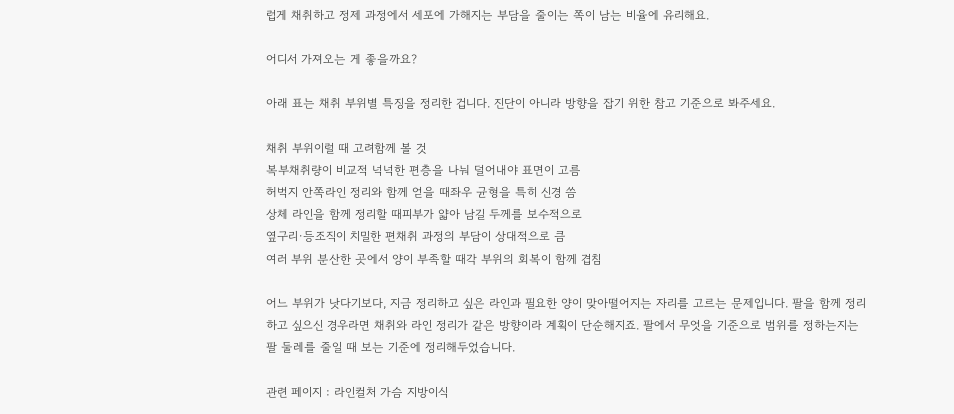럽게 채취하고 정제 과정에서 세포에 가해지는 부담을 줄이는 쪽이 남는 비율에 유리해요.

어디서 가져오는 게 좋을까요?

아래 표는 채취 부위별 특징을 정리한 겁니다. 진단이 아니라 방향을 잡기 위한 참고 기준으로 봐주세요.

채취 부위이럴 때 고려함께 볼 것
복부채취량이 비교적 넉넉한 편층을 나눠 덜어내야 표면이 고름
허벅지 안쪽라인 정리와 함께 얻을 때좌우 균형을 특히 신경 씀
상체 라인을 함께 정리할 때피부가 얇아 남길 두께를 보수적으로
옆구리·등조직이 치밀한 편채취 과정의 부담이 상대적으로 큼
여러 부위 분산한 곳에서 양이 부족할 때각 부위의 회복이 함께 겹침

어느 부위가 낫다기보다, 지금 정리하고 싶은 라인과 필요한 양이 맞아떨어지는 자리를 고르는 문제입니다. 팔을 함께 정리하고 싶으신 경우라면 채취와 라인 정리가 같은 방향이라 계획이 단순해지죠. 팔에서 무엇을 기준으로 범위를 정하는지는 팔 둘레를 줄일 때 보는 기준에 정리해두었습니다.

관련 페이지 : 라인컬처 가슴 지방이식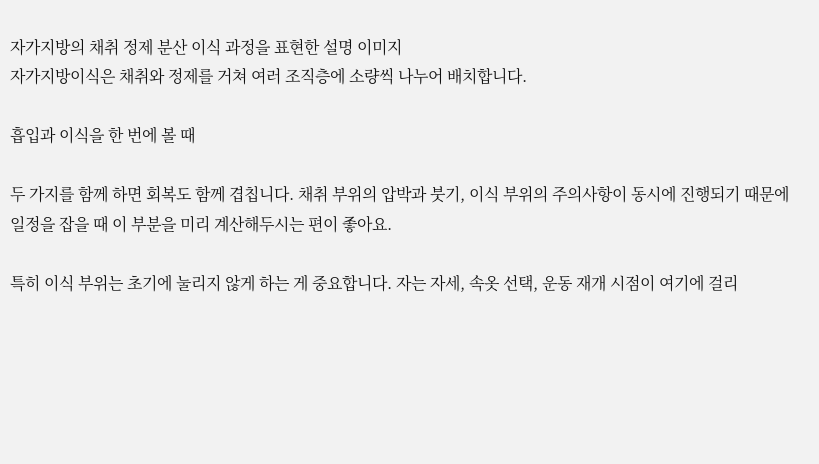자가지방의 채취 정제 분산 이식 과정을 표현한 설명 이미지
자가지방이식은 채취와 정제를 거쳐 여러 조직층에 소량씩 나누어 배치합니다.

흡입과 이식을 한 번에 볼 때

두 가지를 함께 하면 회복도 함께 겹칩니다. 채취 부위의 압박과 붓기, 이식 부위의 주의사항이 동시에 진행되기 때문에 일정을 잡을 때 이 부분을 미리 계산해두시는 편이 좋아요.

특히 이식 부위는 초기에 눌리지 않게 하는 게 중요합니다. 자는 자세, 속옷 선택, 운동 재개 시점이 여기에 걸리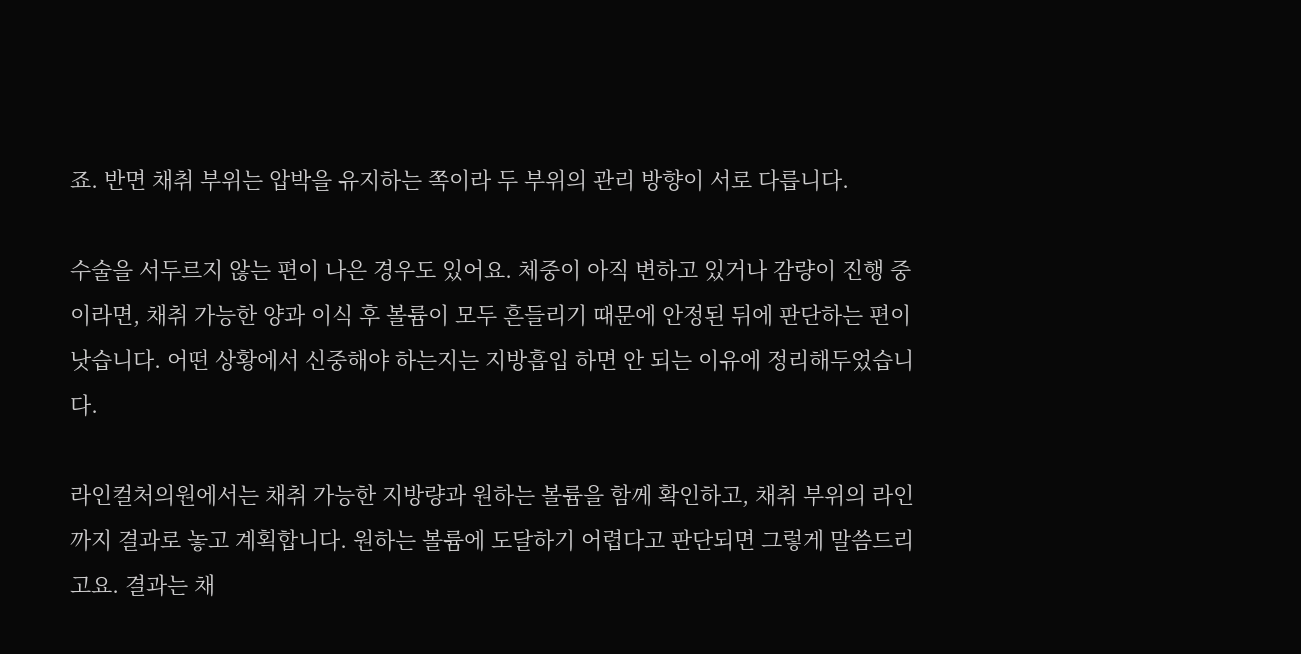죠. 반면 채취 부위는 압박을 유지하는 쪽이라 두 부위의 관리 방향이 서로 다릅니다.

수술을 서두르지 않는 편이 나은 경우도 있어요. 체중이 아직 변하고 있거나 감량이 진행 중이라면, 채취 가능한 양과 이식 후 볼륨이 모두 흔들리기 때문에 안정된 뒤에 판단하는 편이 낫습니다. 어떤 상황에서 신중해야 하는지는 지방흡입 하면 안 되는 이유에 정리해두었습니다.

라인컬처의원에서는 채취 가능한 지방량과 원하는 볼륨을 함께 확인하고, 채취 부위의 라인까지 결과로 놓고 계획합니다. 원하는 볼륨에 도달하기 어렵다고 판단되면 그렇게 말씀드리고요. 결과는 채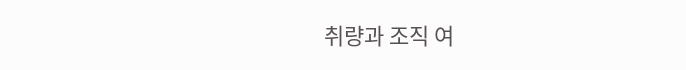취량과 조직 여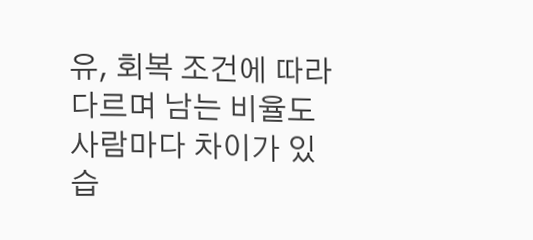유, 회복 조건에 따라 다르며 남는 비율도 사람마다 차이가 있습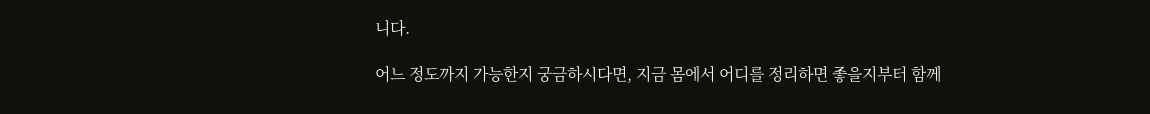니다.

어느 정도까지 가능한지 궁금하시다면, 지금 몸에서 어디를 정리하면 좋을지부터 함께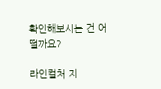확인해보시는 건 어떨까요?

라인컬처 지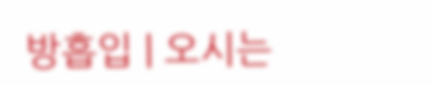방흡입 | 오시는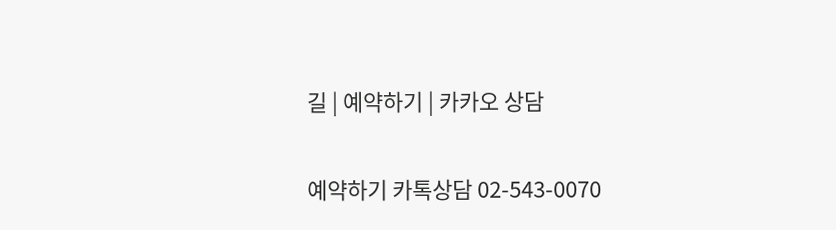길 | 예약하기 | 카카오 상담


예약하기 카톡상담 02-543-0070